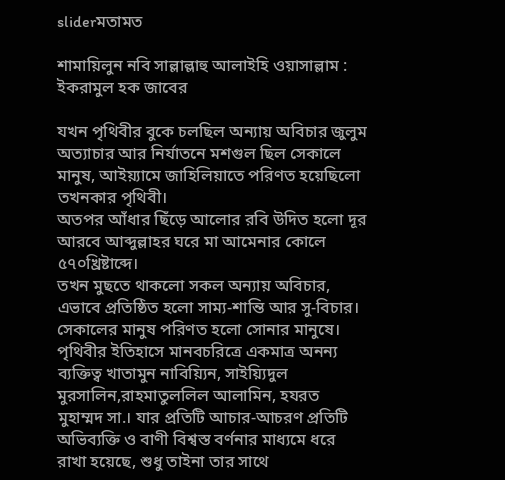sliderমতামত

শামায়িলুন নবি সাল্লাল্লাহু আলাইহি ওয়াসাল্লাম : ইকরামুল হক জাবের

যখন পৃথিবীর বুকে চলছিল অন্যায় অবিচার জুলুম অত্যাচার আর নির্যাতনে মশগুল ছিল সেকালে মানুষ, আইয়্যামে জাহিলিয়াতে পরিণত হয়েছিলো তখনকার পৃথিবী।
অতপর আঁধার ছিঁড়ে আলোর রবি উদিত হলো দূর আরবে আব্দুল্লাহর ঘরে মা আমেনার কোলে ৫৭০খ্রিষ্টাব্দে।
তখন মুছতে থাকলো সকল অন্যায় অবিচার, এভাবে প্রতিষ্ঠিত হলো সাম্য-শান্তি আর সু-বিচার। সেকালের মানুষ পরিণত হলো সোনার মানুষে।
পৃথিবীর ইতিহাসে মানবচরিত্রে একমাত্র অনন্য ব্যক্তিত্ব খাতামুন নাবিয়্যিন, সাইয়্যিদুল মুরসালিন,রাহমাতুললিল আলামিন, হযরত মুহাম্মদ সা.। যার প্রতিটি আচার-আচরণ প্রতিটি অভিব্যক্তি ও বাণী বিশ্বস্ত বর্ণনার মাধ্যমে ধরে রাখা হয়েছে, শুধু তাইনা তার সাথে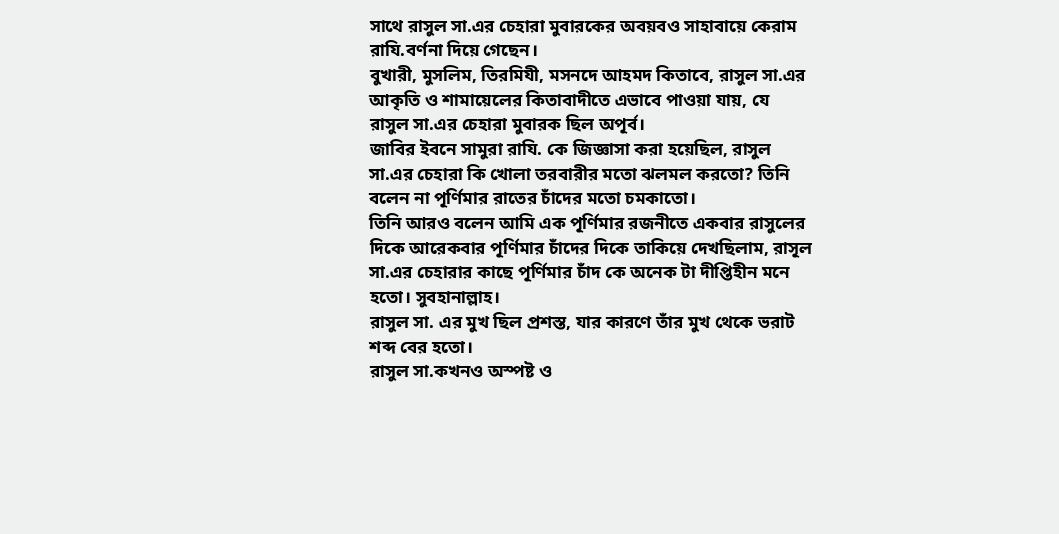সাথে রাসুল সা.এর চেহারা মুবারকের অবয়বও সাহাবায়ে কেরাম রাযি.বর্ণনা দিয়ে গেছেন।
বুখারী, মুসলিম, তিরমিযী, মসনদে আহমদ কিতাবে, রাসুল সা.এর আকৃতি ও শামায়েলের কিতাবাদীতে এভাবে পাওয়া যায়, যে রাসুল সা.এর চেহারা মুবারক ছিল অপূর্ব।
জাবির ইবনে সামুরা রাযি. কে জিজ্ঞাসা করা হয়েছিল, রাসুল সা.এর চেহারা কি খোলা তরবারীর মতো ঝলমল করতো? তিনি বলেন না পূর্ণিমার রাতের চাঁদের মতো চমকাতো।
তিনি আরও বলেন আমি এক পূর্ণিমার রজনীতে একবার রাসুলের দিকে আরেকবার পূর্ণিমার চাঁদের দিকে তাকিয়ে দেখছিলাম, রাসূল সা.এর চেহারার কাছে পূর্ণিমার চাঁদ কে অনেক টা দীপ্তিহীন মনে হতো। সুবহানাল্লাহ।
রাসুল সা. এর মুখ ছিল প্রশস্ত, যার কারণে তাঁর মুখ থেকে ভরাট শব্দ বের হতো।
রাসুল সা.কখনও অস্পষ্ট ও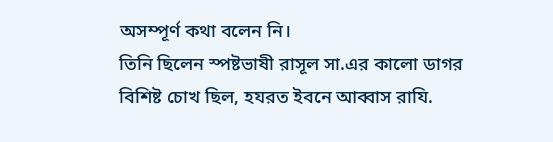অসম্পূর্ণ কথা বলেন নি।
তিনি ছিলেন স্পষ্টভাষী রাসূল সা.এর কালো ডাগর বিশিষ্ট চোখ ছিল, হযরত ইবনে আব্বাস রাযি.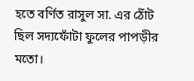হতে বর্ণিত রাসুল সা. এর ঠোঁট ছিল সদ্যফোঁটা ফুলের পাপড়ীর মতো।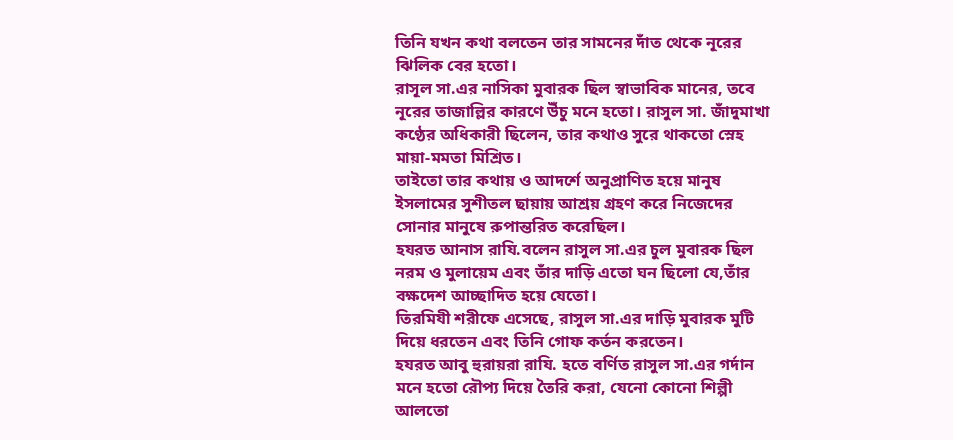তিনি যখন কথা বলতেন তার সামনের দাঁত থেকে নূরের ঝিলিক বের হতো।
রাসূল সা.এর নাসিকা মুবারক ছিল স্বাভাবিক মানের, তবে নূরের তাজাল্লির কারণে উঁচু মনে হতো। রাসুল সা. জাঁদুমাখা কণ্ঠের অধিকারী ছিলেন, তার কথাও সুরে থাকতো স্নেহ মায়া-মমতা মিশ্রিত।
তাইতো তার কথায় ও আদর্শে অনুপ্রাণিত হয়ে মানুষ ইসলামের সুশীতল ছায়ায় আশ্রয় গ্রহণ করে নিজেদের সোনার মানুষে রুপান্তরিত করেছিল।
হযরত আনাস রাযি.বলেন রাসুল সা.এর চুল মুবারক ছিল নরম ও মুলায়েম এবং তাঁর দাড়ি এতো ঘন ছিলো যে,তাঁর বক্ষদেশ আচ্ছাদিত হয়ে যেতো।
তিরমিযী শরীফে এসেছে, রাসুল সা.এর দাড়ি মুবারক মুটি দিয়ে ধরতেন এবং তিনি গোফ কর্তন করতেন।
হযরত আবু হুরায়রা রাযি. হতে বর্ণিত রাসুল সা.এর গর্দান মনে হতো রৌপ্য দিয়ে তৈরি করা, যেনো কোনো শিল্পী আলতো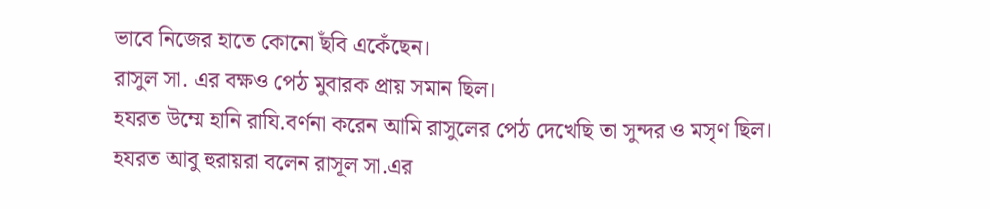ভাবে নিজের হাতে কোনো ছঁবি একেঁছেন।
রাসুল সা. এর বক্ষও পেঠ মুবারক প্রায় সমান ছিল।
হযরত উম্মে হানি রাযি.বর্ণনা করেন আমি রাসুলের পেঠ দেখেছি তা সুন্দর ও মসৃণ ছিল।
হযরত আবু হুরায়রা বলেন রাসূল সা.এর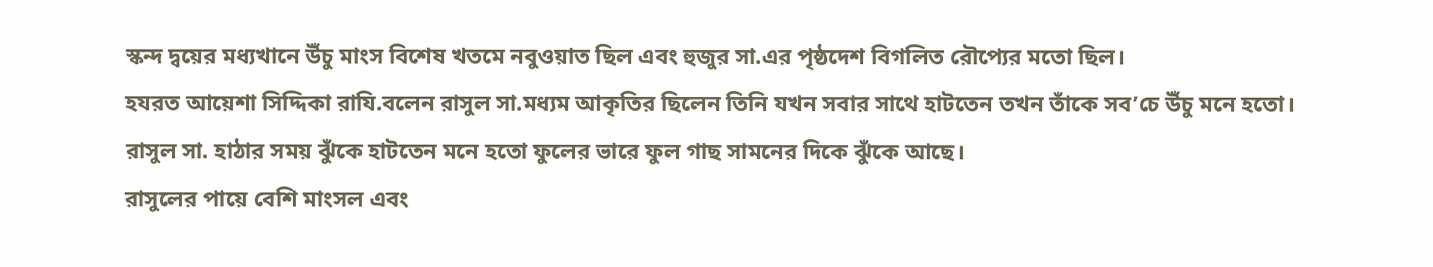স্কন্দ দ্বয়ের মধ্যখানে উঁচু মাংস বিশেষ খতমে নবুওয়াত ছিল এবং হুজুর সা.এর পৃষ্ঠদেশ বিগলিত রৌপ্যের মতো ছিল।
হযরত আয়েশা সিদ্দিকা রাযি.বলেন রাসুল সা.মধ্যম আকৃতির ছিলেন তিনি যখন সবার সাথে হাটতেন তখন তাঁকে সব’চে উঁচু মনে হতো।
রাসুল সা. হাঠার সময় ঝুঁকে হাটতেন মনে হতো ফুলের ভারে ফুল গাছ সামনের দিকে ঝুঁকে আছে।
রাসুলের পায়ে বেশি মাংসল এবং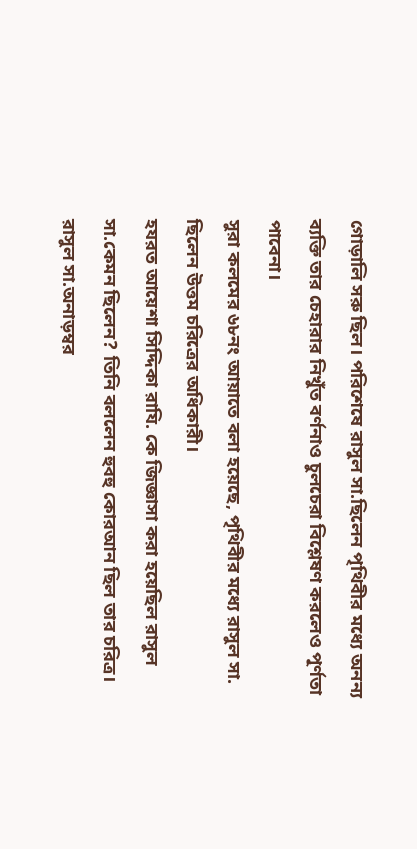গোড়ালি সরু ছিল। পরিশেষে রাসুল সা.ছিলেন পৃথিবীর মধ্যে অনন্য ব্যক্তি তার চেহারার নিখুঁত বর্ণনাও চুলচেরা বিশ্লেষণ করলেও পূর্ণতা পাবেনা।
সুরা কলমের ৬৮নং আয়াতে বলা হয়েছে, পৃথিবীর মধ্যে রাসুল সা. ছিলেন উত্তম চরিত্রের অধিকারী।
হযরত আয়েশা সিদ্দিকা রাযি. কে জিজ্ঞাসা করা হয়েছিল রাসুল সা.কেমন ছিলেন? তিনি বললেন হুবহু কোরআন ছিল তার চরিত্র।
রাসুল সা.অনাড়ম্বর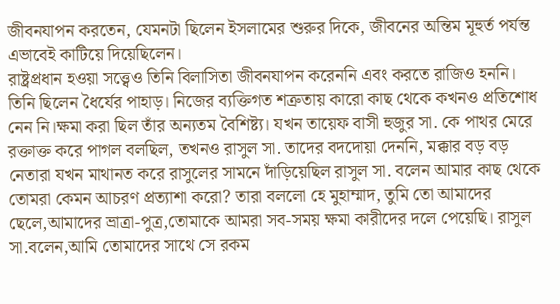জীবনযাপন করতেন, যেমনটা ছিলেন ইসলামের শুরুর দিকে, জীবনের অন্তিম মূহুর্ত পর্যন্ত এভাবেই কাটিয়ে দিয়েছিলেন।
রাষ্ট্রপ্রধান হওয়া সত্ত্বেও তিনি বিলাসিতা জীবনযাপন করেননি এবং করতে রাজিও হননি।
তিনি ছিলেন ধৈর্যের পাহাড়। নিজের ব্যক্তিগত শত্রুতায় কারো কাছ থেকে কখনও প্রতিশোধ নেন নি।ক্ষমা করা ছিল তাঁর অন্যতম বৈশিষ্ট্য। যখন তায়েফ বাসী হুজুর সা. কে পাথর মেরে রক্তাক্ত করে পাগল বলছিল, তখনও রাসুল সা. তাদের বদদোয়া দেননি, মক্কার বড় বড় নেতারা যখন মাথানত করে রাসুলের সামনে দাঁড়িয়েছিল রাসুল সা. বলেন আমার কাছ থেকে তোমরা কেমন আচরণ প্রত্যাশা করো? তারা বললো হে মুহাম্মাদ, তুমি তো আমাদের ছেলে,আমাদের ভ্রাত্রা-পুত্র,তোমাকে আমরা সব-সময় ক্ষমা কারীদের দলে পেয়েছি। রাসুল সা.বলেন,আমি তোমাদের সাথে সে রকম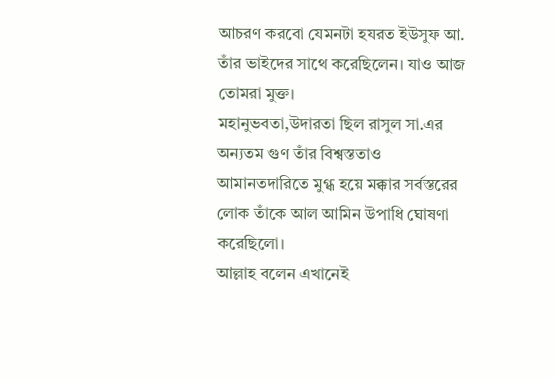আচরণ করবো যেমনটা হযরত ইউসুফ আ. তাঁর ভাইদের সাথে করেছিলেন। যাও আজ তোমরা মুক্ত।
মহানুভবতা,উদারতা ছিল রাসুল সা.এর অন্যতম গুণ তাঁর বিশ্বস্ততাও আমানতদারিতে মুগ্ধ হয়ে মক্কার সর্বস্তরের লোক তাঁকে আল আমিন উপাধি ঘোষণা করেছিলো।
আল্লাহ বলেন এখানেই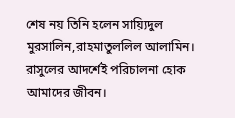শেষ নয় তিনি হলেন সায়্যিদুল মুরসালিন,রাহমাতুললিল আলামিন। রাসুলের আদর্শেই পরিচালনা হোক আমাদের জীবন।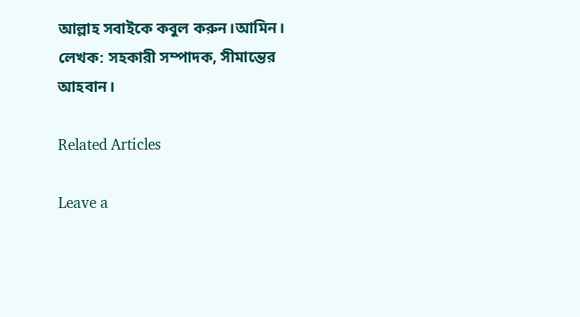আল্লাহ সবাইকে কবুল করুন।আমিন।
লেখক: সহকারী সম্পাদক, সীমান্তের আহবান।

Related Articles

Leave a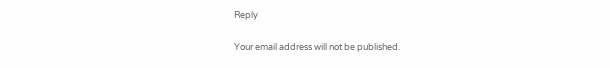Reply

Your email address will not be published.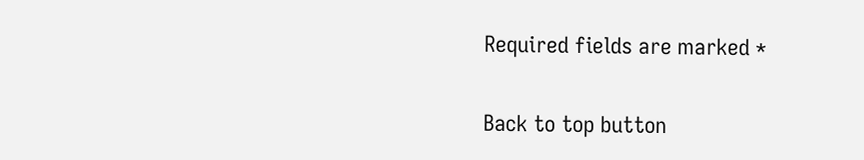Required fields are marked *

Back to top button